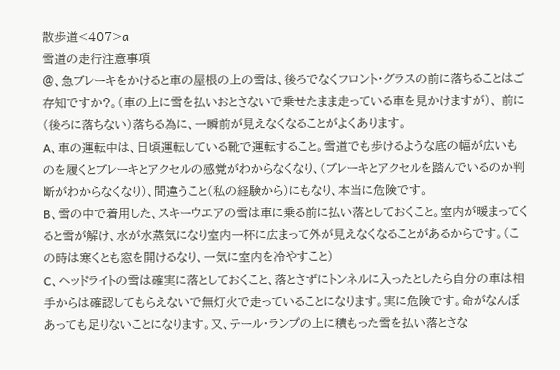散歩道<407>a
雪道の走行注意事項
@、急ブレーキをかけると車の屋根の上の雪は、後ろでなくフロント・グラスの前に落ちることはご存知ですか?。(車の上に雪を払いおとさないで乗せたまま走っている車を見かけますが)、 前に(後ろに落ちない)落ちる為に、一瞬前が見えなくなることがよくあります。
A、車の運転中は、日頃運転している靴で運転すること。雪道でも歩けるような底の幅が広いものを履くとブレーキとアクセルの感覚がわからなくなり、(ブレーキとアクセルを踏んでいるのか判断がわからなくなり)、間違うこと(私の経験から)にもなり、本当に危険です。
B、雪の中で着用した、スキーウエアの雪は車に乗る前に払い落としておくこと。室内が暖まってくると雪が解け、水が水蒸気になり室内一杯に広まって外が見えなくなることがあるからです。(この時は寒くとも窓を開けるなり、一気に室内を冷やすこと)
C、ヘッドライトの雪は確実に落としておくこと、落とさずにトンネルに入ったとしたら自分の車は相手からは確認してもらえないで無灯火で走っていることになります。実に危険です。命がなんぼあっても足りないことになります。又、テール・ランプの上に積もった雪を払い落とさな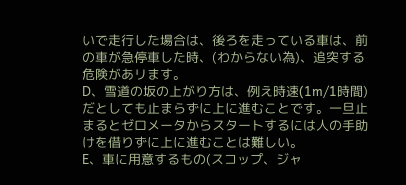いで走行した場合は、後ろを走っている車は、前の車が急停車した時、(わからない為)、追突する危険があリます。
D、雪道の坂の上がり方は、例え時速(1m/1時間)だとしても止まらずに上に進むことです。一旦止まるとゼロメータからスタートするには人の手助けを借りずに上に進むことは難しい。
E、車に用意するもの(スコップ、ジャ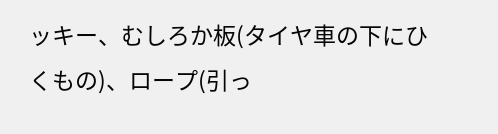ッキー、むしろか板(タイヤ車の下にひくもの)、ロープ(引っ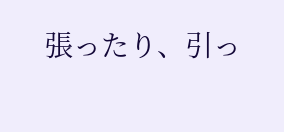張ったり、引っ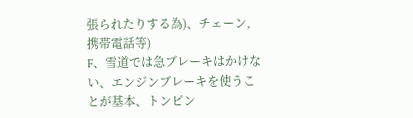張られたりする為)、チェーン,携帯電話等)
F、雪道では急ブレーキはかけない、エンジンブレーキを使うことが基本、トンピン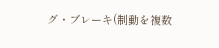グ・ブレーキ(制動を複数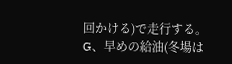回かける)で走行する。
G、早めの給油(冬場は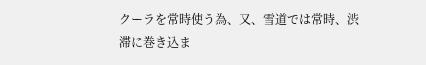クーラを常時使う為、又、雪道では常時、渋滞に巻き込ま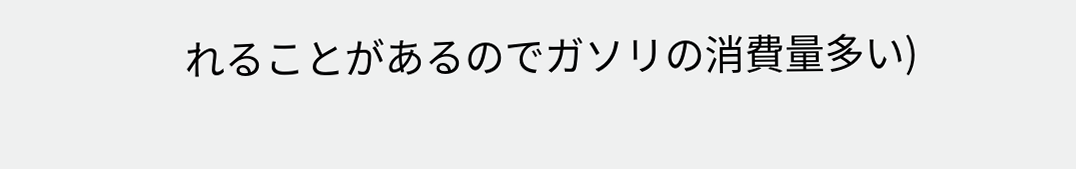れることがあるのでガソリの消費量多い)